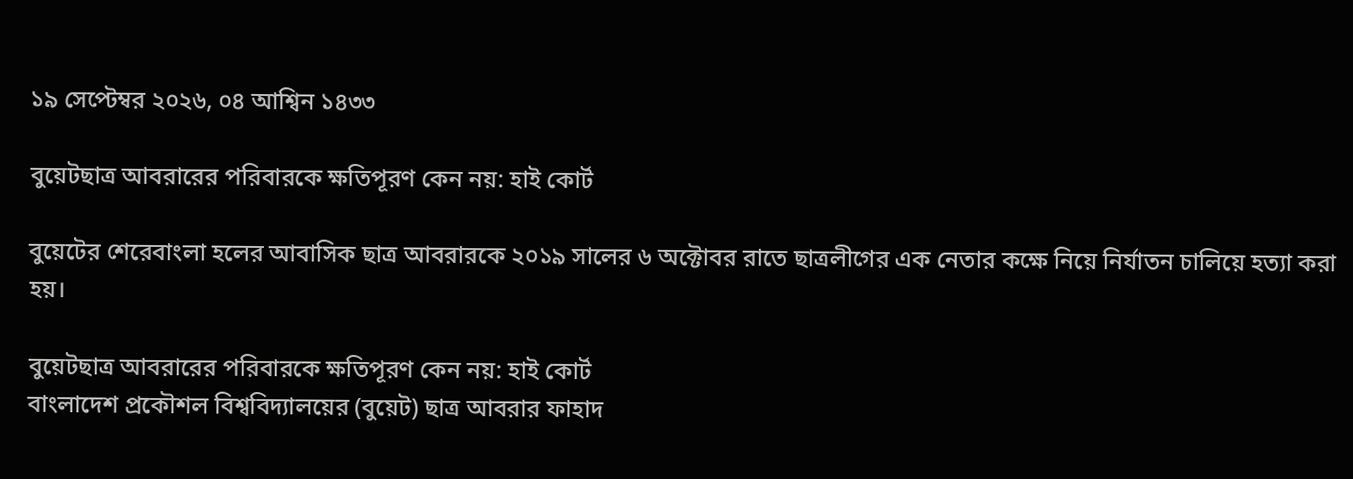১৯ সেপ্টেম্বর ২০২৬, ০৪ আশ্বিন ১৪৩৩

বুয়েটছাত্র আবরারের পরিবারকে ক্ষতিপূরণ কেন নয়: হাই কোর্ট

বুয়েটের শেরেবাংলা হলের আবাসিক ছাত্র আবরারকে ২০১৯ সালের ৬ অক্টোবর রাতে ছাত্রলীগের এক নেতার কক্ষে নিয়ে নির্যাতন চালিয়ে হত্যা করা হয়।

বুয়েটছাত্র আবরারের পরিবারকে ক্ষতিপূরণ কেন নয়: হাই কোর্ট
বাংলাদেশ প্রকৌশল বিশ্ববিদ্যালয়ের (বুয়েট) ছাত্র আবরার ফাহাদ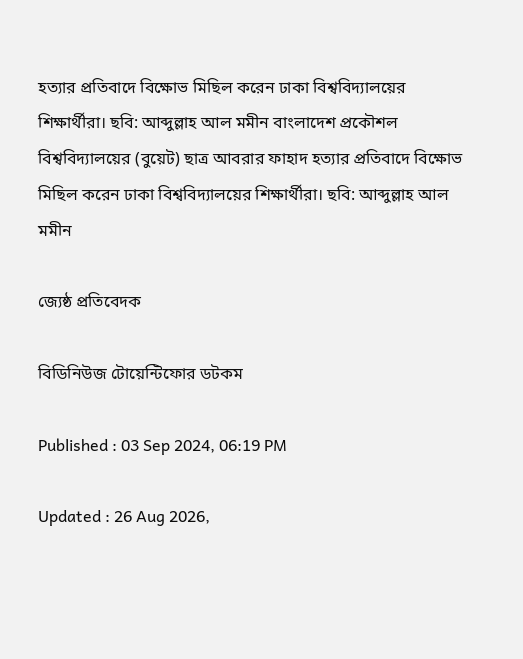হত্যার প্রতিবাদে বিক্ষোভ মিছিল করেন ঢাকা বিশ্ববিদ্যালয়ের শিক্ষার্থীরা। ছবি: আব্দুল্লাহ আল মমীন বাংলাদেশ প্রকৌশল বিশ্ববিদ্যালয়ের (বুয়েট) ছাত্র আবরার ফাহাদ হত্যার প্রতিবাদে বিক্ষোভ মিছিল করেন ঢাকা বিশ্ববিদ্যালয়ের শিক্ষার্থীরা। ছবি: আব্দুল্লাহ আল মমীন

জ্যেষ্ঠ প্রতিবেদক

বিডিনিউজ টোয়েন্টিফোর ডটকম

Published : 03 Sep 2024, 06:19 PM

Updated : 26 Aug 2026,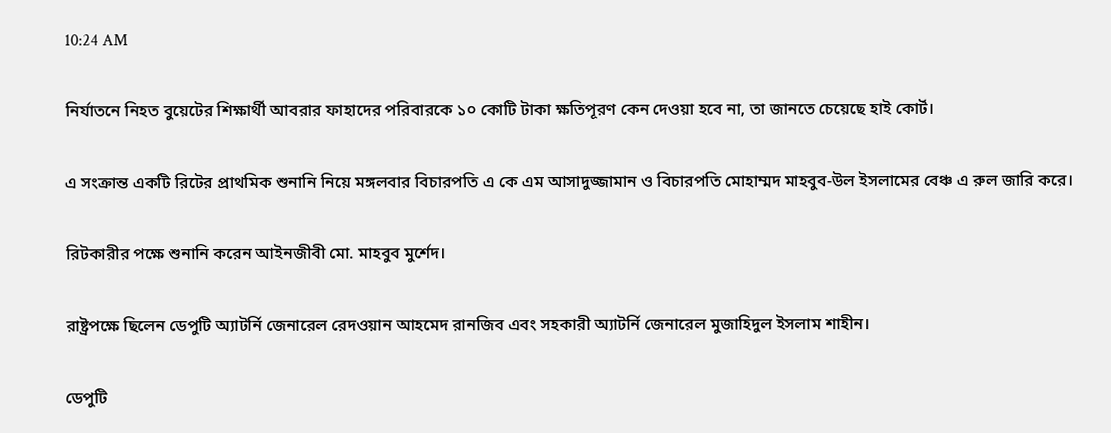10:24 AM

নির্যাতনে নিহত বুয়েটের শিক্ষার্থী আবরার ফাহাদের পরিবারকে ১০ কোটি টাকা ক্ষতিপূরণ কেন দেওয়া হবে না, তা জানতে চেয়েছে হাই কোর্ট।

এ সংক্রান্ত একটি রিটের প্রাথমিক শুনানি নিয়ে মঙ্গলবার বিচারপতি এ কে এম আসাদুজ্জামান ও বিচারপতি মোহাম্মদ মাহবুব-উল ইসলামের বেঞ্চ এ রুল জারি করে।

রিটকারীর পক্ষে শুনানি করেন আইনজীবী মো. মাহবুব মুর্শেদ।

রাষ্ট্রপক্ষে ছিলেন ডেপুটি অ্যাটর্নি জেনারেল রেদওয়ান আহমেদ রানজিব এবং সহকারী অ্যাটর্নি জেনারেল মুজাহিদুল ইসলাম শাহীন।

ডেপুটি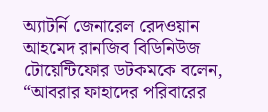অ্যাটর্নি জেনারেল রেদওয়ান আহমেদ রানজিব বিডিনিউজ টোয়েন্টিফোর ডটকমকে বলেন, “আবরার ফাহাদের পরিবারের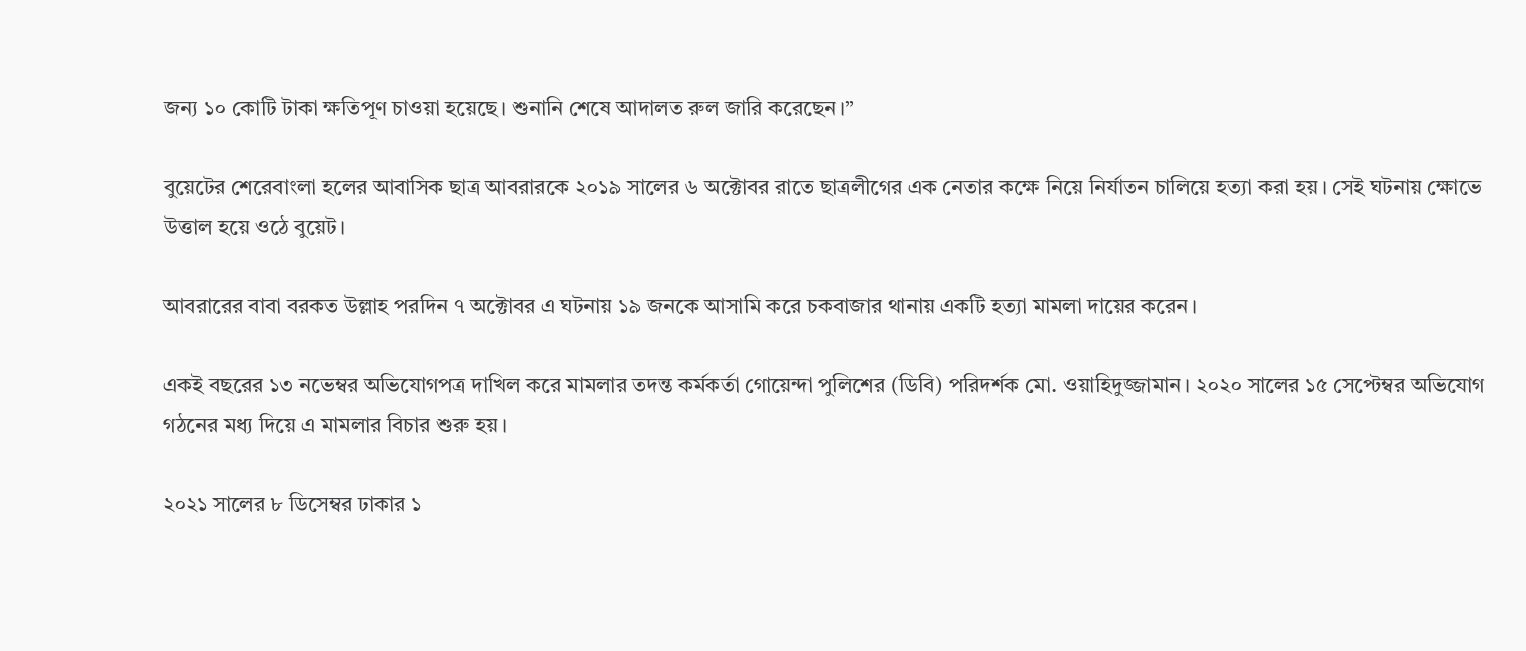জন্য ১০ কোটি টাকা ক্ষতিপূণ চাওয়া হয়েছে। শুনানি শেষে আদালত রুল জারি করেছেন।”

বুয়েটের শেরেবাংলা হলের আবাসিক ছাত্র আবরারকে ২০১৯ সালের ৬ অক্টোবর রাতে ছাত্রলীগের এক নেতার কক্ষে নিয়ে নির্যাতন চালিয়ে হত্যা করা হয়। সেই ঘটনায় ক্ষোভে উত্তাল হয়ে ওঠে বুয়েট।

আবরারের বাবা বরকত উল্লাহ পরদিন ৭ অক্টোবর এ ঘটনায় ১৯ জনকে আসামি করে চকবাজার থানায় একটি হত্যা মামলা দায়ের করেন।

একই বছরের ১৩ নভেম্বর অভিযোগপত্র দাখিল করে মামলার তদন্ত কর্মকর্তা গোয়েন্দা পুলিশের (ডিবি) পরিদর্শক মো. ওয়াহিদুজ্জামান। ২০২০ সালের ১৫ সেপ্টেম্বর অভিযোগ গঠনের মধ্য দিয়ে এ মামলার বিচার শুরু হয়।

২০২১ সালের ৮ ডিসেম্বর ঢাকার ১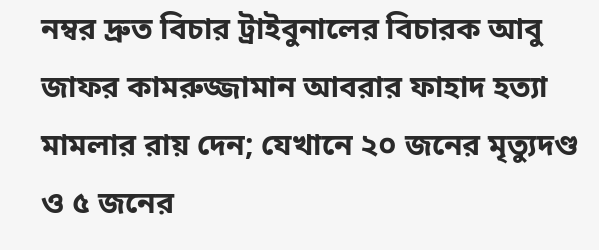নম্বর দ্রুত বিচার ট্রাইবুনালের বিচারক আবু জাফর কামরুজ্জামান আবরার ফাহাদ হত্যা মামলার রায় দেন; যেখানে ২০ জনের মৃত্যুদণ্ড ও ৫ জনের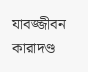যাবজ্জীবন কারাদণ্ড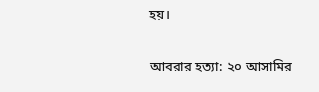হয়।

আবরার হত্যা: ২০ আসামির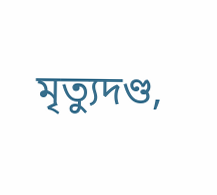মৃত্যুদণ্ড,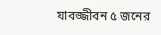যাবজ্জীবন ৫ জনের